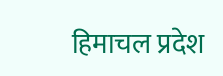हिमाचल प्रदेश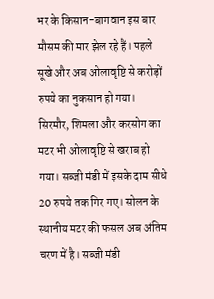भर के किसान-बागवान इस बार मौसम की मार झेल रहे हैं। पहले सूखे और अब ओलावृष्टि से करोड़ों रुपये का नुकसान हो गया। सिरमौर, शिमला और करसोग का मटर भी ओलावृष्टि से खराब हो गया। सब्जी मंडी में इसके दाम सीधे 20 रुपये तक गिर गए। सोलन के स्थानीय मटर की फसल अब अंतिम चरण में है। सब्जी मंडी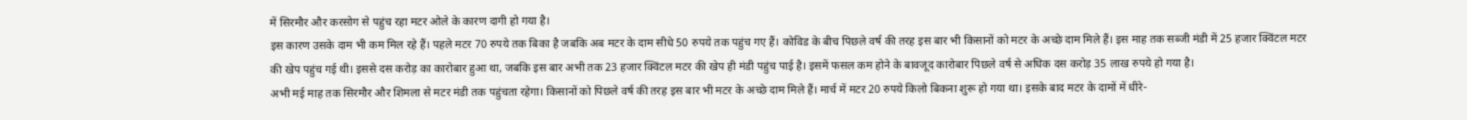में सिरमौर और करसोग से पहुंच रहा मटर ओले के कारण दागी हो गया है।
इस कारण उसके दाम भी कम मिल रहे हैं। पहले मटर 70 रुपये तक बिका है जबकि अब मटर के दाम सीधे 50 रुपये तक पहुंच गए हैं। कोविड के बीच पिछले वर्ष की तरह इस बार भी किसानों को मटर के अच्छे दाम मिले हैं। इस माह तक सब्जी मंडी में 25 हजार क्विंटल मटर की खेप पहुंच गई थी। इससे दस करोड़ का कारोबार हुआ था, जबकि इस बार अभी तक 23 हजार क्विंटल मटर की खेप ही मंडी पहुंच पाई है। इसमें फसल कम होने के बावजूद कारोबार पिछले वर्ष से अधिक दस करोड़ 35 लाख रुपये हो गया है।
अभी मई माह तक सिरमौर और शिमला से मटर मंडी तक पहुंचता रहेगा। किसानों को पिछले वर्ष की तरह इस बार भी मटर के अच्छे दाम मिले हैं। मार्च में मटर 20 रुपये किलो बिकना शुरू हो गया था। इसके बाद मटर के दामों में धीरे-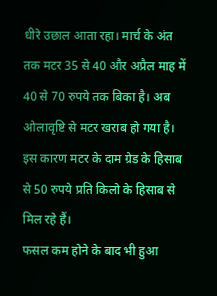धीरे उछाल आता रहा। मार्च के अंत तक मटर 35 से 40 और अप्रैल माह में 40 से 70 रुपये तक बिका है। अब ओलावृष्टि से मटर खराब हो गया है। इस कारण मटर के दाम ग्रेड के हिसाब से 50 रुपये प्रति किलो के हिसाब से मिल रहे हैं।
फसल कम होने के बाद भी हुआ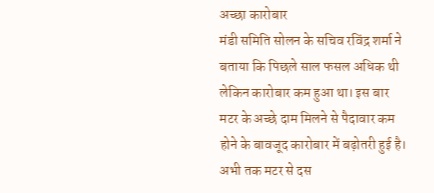अच्छा कारोबार
मंडी समिति सोलन के सचिव रविंद्र शर्मा ने बताया कि पिछले साल फसल अधिक थी लेकिन कारोबार कम हुआ था। इस बार मटर के अच्छे दाम मिलने से पैदावार कम होने के बावजूद कारोबार में बढ़ोतरी हुई है। अभी तक मटर से दस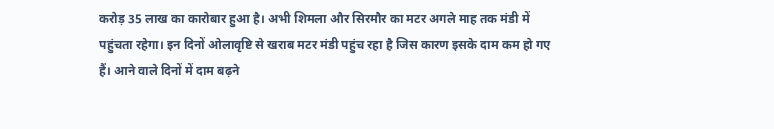करोड़ 35 लाख का कारोबार हुआ है। अभी शिमला और सिरमौर का मटर अगले माह तक मंडी में पहुंचता रहेगा। इन दिनों ओलावृष्टि से खराब मटर मंडी पहुंच रहा है जिस कारण इसके दाम कम हो गए हैं। आने वाले दिनों में दाम बढ़ने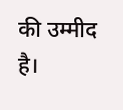की उम्मीद है।